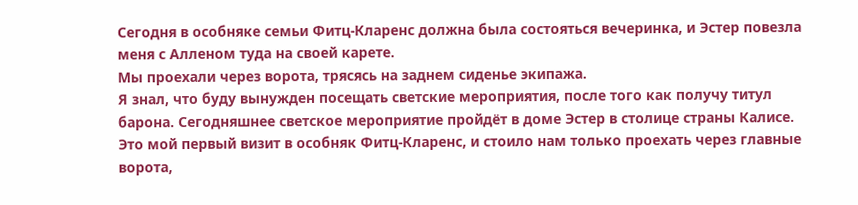Сегодня в особняке семьи Фитц-Кларенс должна была состояться вечеринка, и Эстер повезла меня с Алленом туда на своей карете.
Мы проехали через ворота, трясясь на заднем сиденье экипажа.
Я знал, что буду вынужден посещать светские мероприятия, после того как получу титул барона. Сегодняшнее светское мероприятие пройдёт в доме Эстер в столице страны Калисе.
Это мой первый визит в особняк Фитц-Кларенс, и стоило нам только проехать через главные ворота,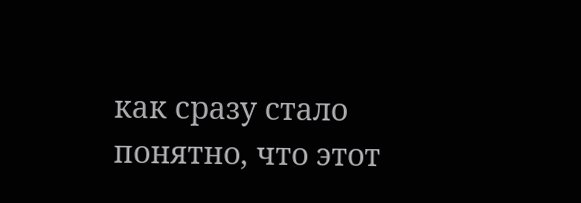как сразу стало понятно, что этот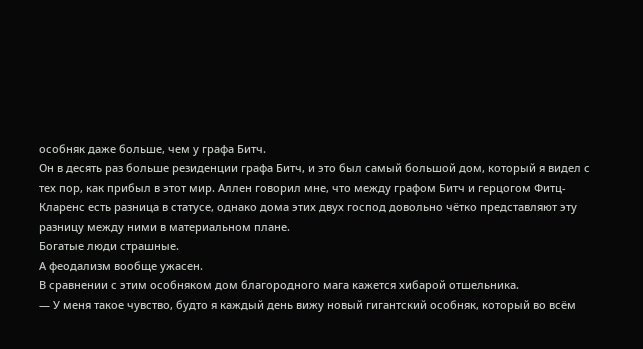особняк даже больше, чем у графа Битч.
Он в десять раз больше резиденции графа Битч, и это был самый большой дом, который я видел с тех пор, как прибыл в этот мир. Аллен говорил мне, что между графом Битч и герцогом Фитц-Кларенс есть разница в статусе, однако дома этих двух господ довольно чётко представляют эту разницу между ними в материальном плане.
Богатые люди страшные.
А феодализм вообще ужасен.
В сравнении с этим особняком дом благородного мага кажется хибарой отшельника.
— У меня такое чувство, будто я каждый день вижу новый гигантский особняк, который во всём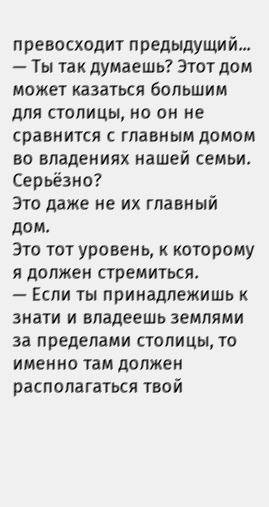превосходит предыдущий...
— Ты так думаешь? Этот дом может казаться большим для столицы, но он не сравнится с главным домом во владениях нашей семьи.
Серьёзно?
Это даже не их главный дом.
Это тот уровень, к которому я должен стремиться.
— Если ты принадлежишь к знати и владеешь землями за пределами столицы, то именно там должен располагаться твой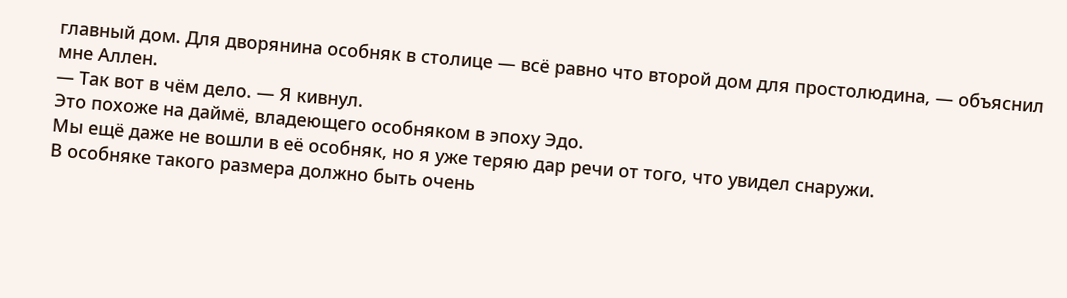главный дом. Для дворянина особняк в столице — всё равно что второй дом для простолюдина, — объяснил мне Аллен.
— Так вот в чём дело. — Я кивнул.
Это похоже на даймё, владеющего особняком в эпоху Эдо.
Мы ещё даже не вошли в её особняк, но я уже теряю дар речи от того, что увидел снаружи.
В особняке такого размера должно быть очень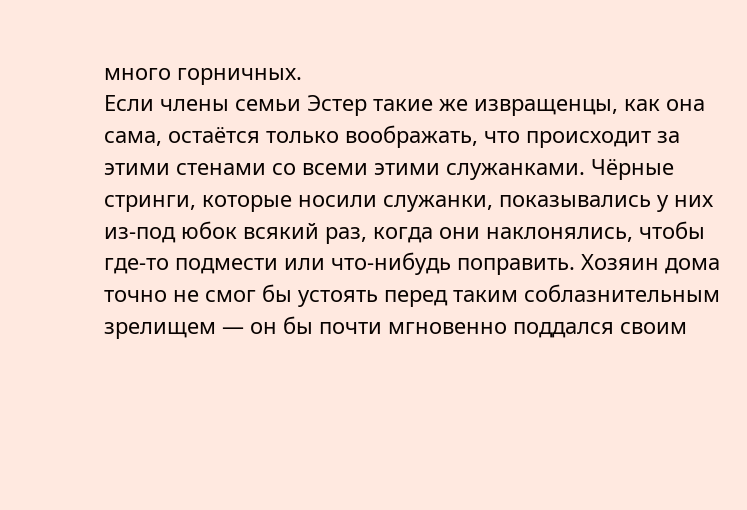много горничных.
Если члены семьи Эстер такие же извращенцы, как она сама, остаётся только воображать, что происходит за этими стенами со всеми этими служанками. Чёрные стринги, которые носили служанки, показывались у них из-под юбок всякий раз, когда они наклонялись, чтобы где-то подмести или что-нибудь поправить. Хозяин дома точно не смог бы устоять перед таким соблазнительным зрелищем — он бы почти мгновенно поддался своим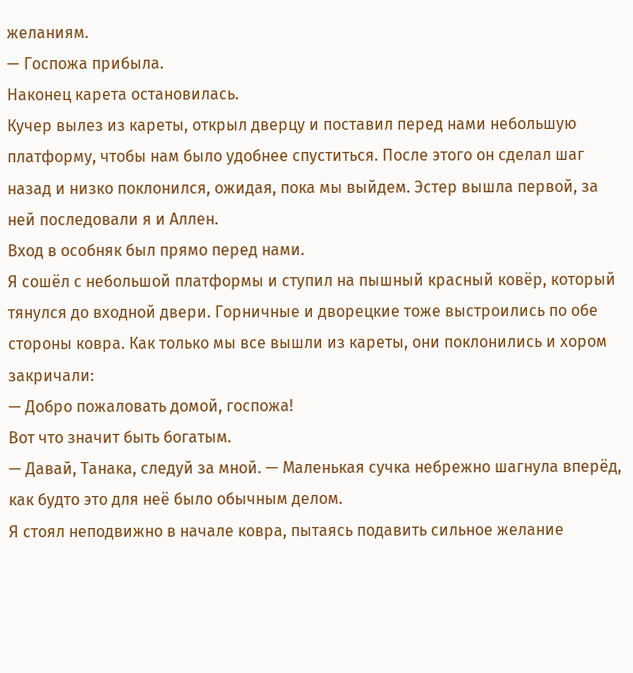желаниям.
— Госпожа прибыла.
Наконец карета остановилась.
Кучер вылез из кареты, открыл дверцу и поставил перед нами небольшую платформу, чтобы нам было удобнее спуститься. После этого он сделал шаг назад и низко поклонился, ожидая, пока мы выйдем. Эстер вышла первой, за ней последовали я и Аллен.
Вход в особняк был прямо перед нами.
Я сошёл с небольшой платформы и ступил на пышный красный ковёр, который тянулся до входной двери. Горничные и дворецкие тоже выстроились по обе стороны ковра. Как только мы все вышли из кареты, они поклонились и хором закричали:
— Добро пожаловать домой, госпожа!
Вот что значит быть богатым.
— Давай, Танака, следуй за мной. — Маленькая сучка небрежно шагнула вперёд, как будто это для неё было обычным делом.
Я стоял неподвижно в начале ковра, пытаясь подавить сильное желание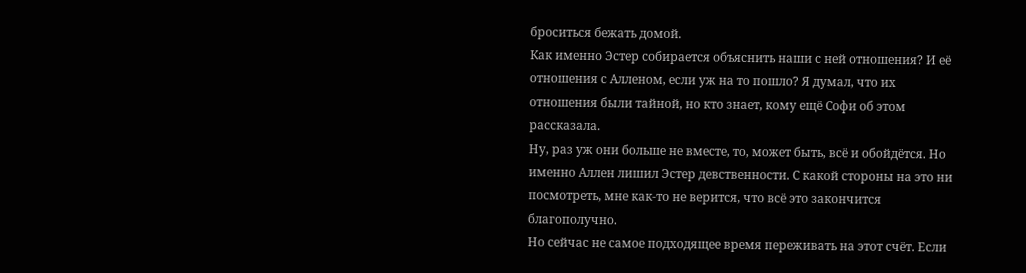броситься бежать домой.
Как именно Эстер собирается объяснить наши с ней отношения? И её отношения с Алленом, если уж на то пошло? Я думал, что их отношения были тайной, но кто знает, кому ещё Софи об этом рассказала.
Ну, раз уж они больше не вместе, то, может быть, всё и обойдётся. Но именно Аллен лишил Эстер девственности. С какой стороны на это ни посмотреть, мне как-то не верится, что всё это закончится благополучно.
Но сейчас не самое подходящее время переживать на этот счёт. Если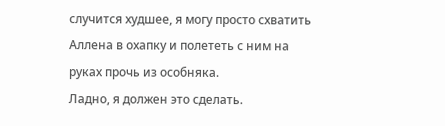случится худшее, я могу просто схватить Аллена в охапку и полететь с ним на руках прочь из особняка.
Ладно, я должен это сделать.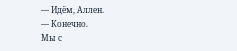— Идём, Аллен.
— Конечно.
Мы с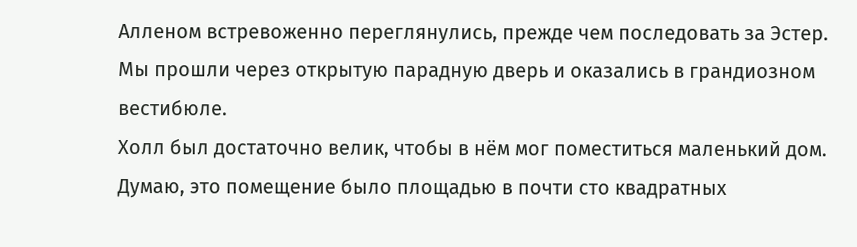Алленом встревоженно переглянулись, прежде чем последовать за Эстер.
Мы прошли через открытую парадную дверь и оказались в грандиозном вестибюле.
Холл был достаточно велик, чтобы в нём мог поместиться маленький дом. Думаю, это помещение было площадью в почти сто квадратных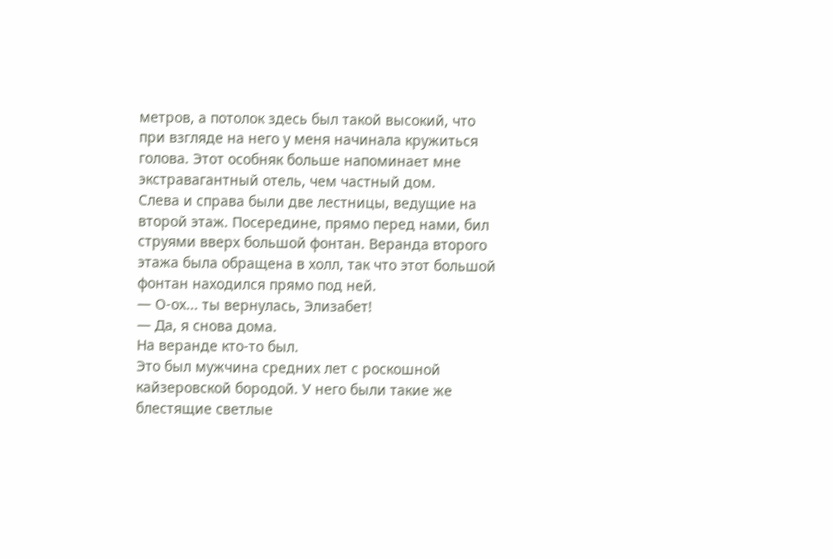метров, а потолок здесь был такой высокий, что при взгляде на него у меня начинала кружиться голова. Этот особняк больше напоминает мне экстравагантный отель, чем частный дом.
Слева и справа были две лестницы, ведущие на второй этаж. Посередине, прямо перед нами, бил струями вверх большой фонтан. Веранда второго этажа была обращена в холл, так что этот большой фонтан находился прямо под ней.
— О-ох... ты вернулась, Элизабет!
— Да, я снова дома.
На веранде кто-то был.
Это был мужчина средних лет с роскошной кайзеровской бородой. У него были такие же блестящие светлые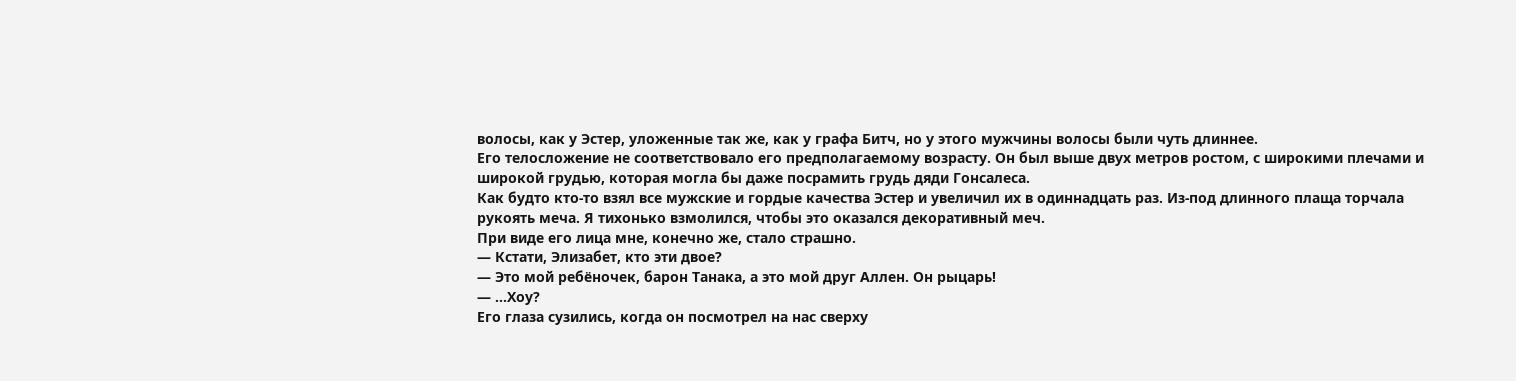волосы, как у Эстер, уложенные так же, как у графа Битч, но у этого мужчины волосы были чуть длиннее.
Его телосложение не соответствовало его предполагаемому возрасту. Он был выше двух метров ростом, с широкими плечами и широкой грудью, которая могла бы даже посрамить грудь дяди Гонсалеса.
Как будто кто-то взял все мужские и гордые качества Эстер и увеличил их в одиннадцать раз. Из-под длинного плаща торчала рукоять меча. Я тихонько взмолился, чтобы это оказался декоративный меч.
При виде его лица мне, конечно же, стало страшно.
— Кстати, Элизабет, кто эти двое?
— Это мой ребёночек, барон Танака, а это мой друг Аллен. Он рыцарь!
— ...Хоу?
Его глаза сузились, когда он посмотрел на нас сверху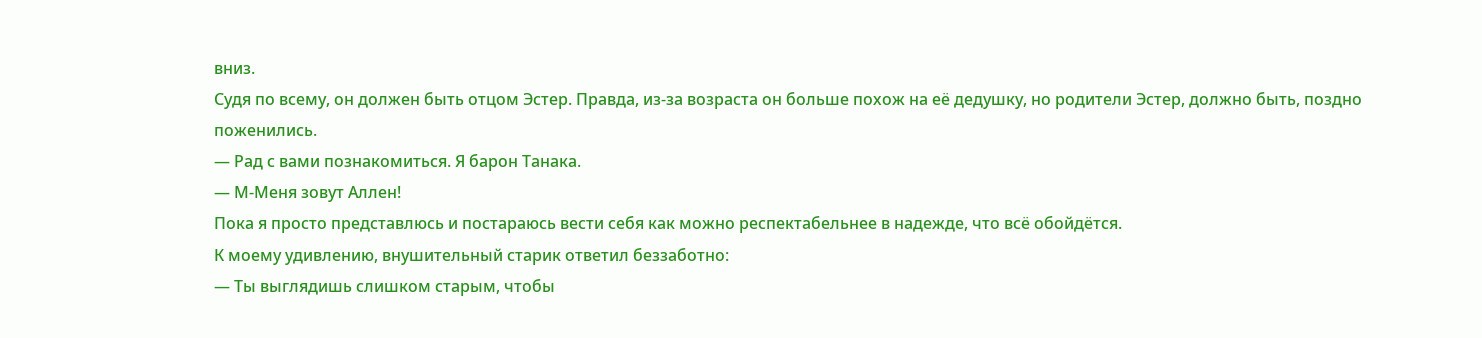вниз.
Судя по всему, он должен быть отцом Эстер. Правда, из-за возраста он больше похож на её дедушку, но родители Эстер, должно быть, поздно поженились.
— Рад с вами познакомиться. Я барон Танака.
— М-Меня зовут Аллен!
Пока я просто представлюсь и постараюсь вести себя как можно респектабельнее в надежде, что всё обойдётся.
К моему удивлению, внушительный старик ответил беззаботно:
— Ты выглядишь слишком старым, чтобы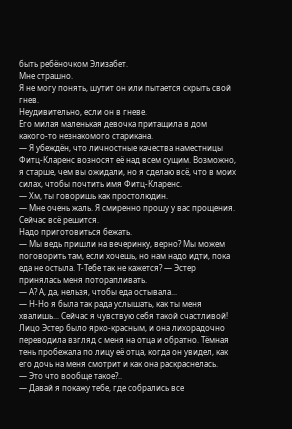быть ребёночком Элизабет.
Мне страшно.
Я не могу понять, шутит он или пытается скрыть свой гнев.
Неудивительно, если он в гневе.
Его милая маленькая девочка притащила в дом какого-то незнакомого старикана.
— Я убеждён, что личностные качества наместницы Фитц-Кларенс возносят её над всем сущим. Возможно, я старше, чем вы ожидали, но я сделаю всё, что в моих силах, чтобы почтить имя Фитц-Кларенс.
— Хм, ты говоришь как простолюдин.
— Мне очень жаль. Я смиренно прошу у вас прощения.
Сейчас всё решится.
Надо приготовиться бежать.
— Мы ведь пришли на вечеринку, верно? Мы можем поговорить там, если хочешь, но нам надо идти, пока еда не остыла. Т-Тебе так не кажется? — Эстер принялась меня поторапливать.
— А? А, да, нельзя, чтобы еда остывала...
— Н-Но я была так рада услышать, как ты меня хвалишь... Сейчас я чувствую себя такой счастливой!
Лицо Эстер было ярко-красным, и она лихорадочно переводила взгляд с меня на отца и обратно. Тёмная тень пробежала по лицу её отца, когда он увидел, как его дочь на меня смотрит и как она раскраснелась.
— Это что вообще такое?..
— Давай я покажу тебе, где собрались все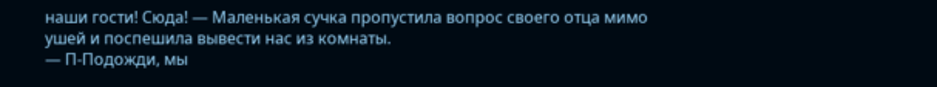наши гости! Сюда! — Маленькая сучка пропустила вопрос своего отца мимо ушей и поспешила вывести нас из комнаты.
— П-Подожди, мы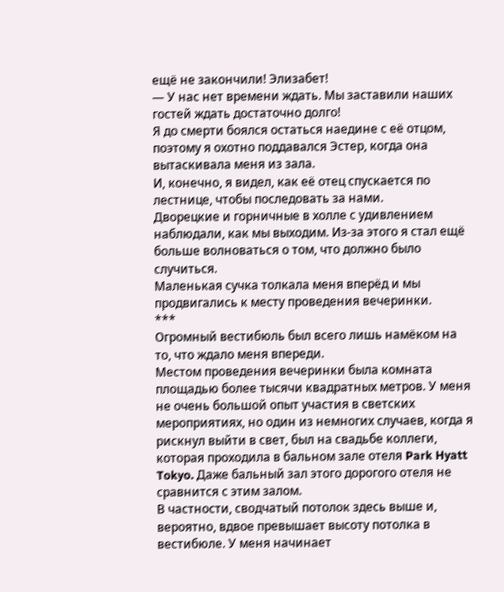ещё не закончили! Элизабет!
— У нас нет времени ждать. Мы заставили наших гостей ждать достаточно долго!
Я до смерти боялся остаться наедине с её отцом, поэтому я охотно поддавался Эстер, когда она вытаскивала меня из зала.
И, конечно, я видел, как её отец спускается по лестнице, чтобы последовать за нами.
Дворецкие и горничные в холле с удивлением наблюдали, как мы выходим. Из-за этого я стал ещё больше волноваться о том, что должно было случиться.
Маленькая сучка толкала меня вперёд и мы продвигались к месту проведения вечеринки.
***
Огромный вестибюль был всего лишь намёком на то, что ждало меня впереди.
Местом проведения вечеринки была комната площадью более тысячи квадратных метров. У меня не очень большой опыт участия в светских мероприятиях, но один из немногих случаев, когда я рискнул выйти в свет, был на свадьбе коллеги, которая проходила в бальном зале отеля Park Hyatt Tokyo. Даже бальный зал этого дорогого отеля не сравнится с этим залом.
В частности, сводчатый потолок здесь выше и, вероятно, вдвое превышает высоту потолка в вестибюле. У меня начинает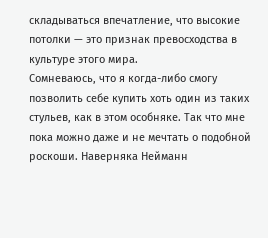складываться впечатление, что высокие потолки — это признак превосходства в культуре этого мира.
Сомневаюсь, что я когда-либо смогу позволить себе купить хоть один из таких стульев, как в этом особняке. Так что мне пока можно даже и не мечтать о подобной роскоши. Наверняка Нейманн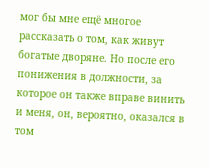мог бы мне ещё многое рассказать о том, как живут богатые дворяне. Но после его понижения в должности, за которое он также вправе винить и меня, он, вероятно, оказался в том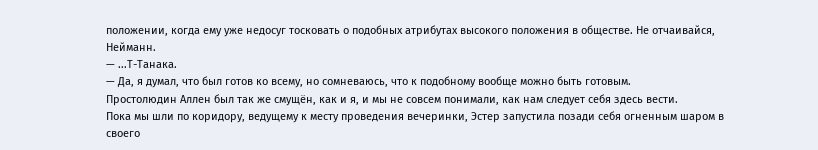положении, когда ему уже недосуг тосковать о подобных атрибутах высокого положения в обществе. Не отчаивайся, Нейманн.
— ...Т-Танака.
— Да, я думал, что был готов ко всему, но сомневаюсь, что к подобному вообще можно быть готовым.
Простолюдин Аллен был так же смущён, как и я, и мы не совсем понимали, как нам следует себя здесь вести.
Пока мы шли по коридору, ведущему к месту проведения вечеринки, Эстер запустила позади себя огненным шаром в своего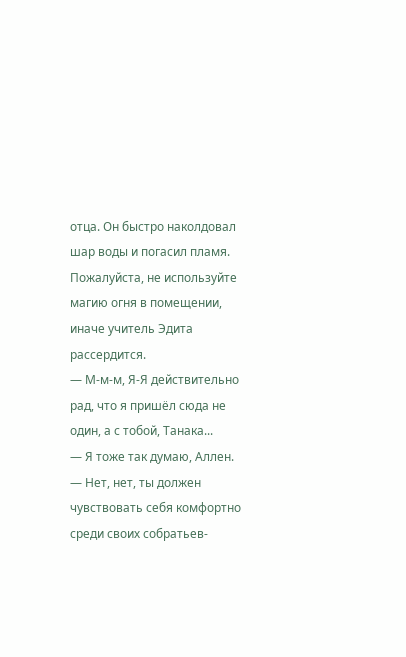отца. Он быстро наколдовал шар воды и погасил пламя. Пожалуйста, не используйте магию огня в помещении, иначе учитель Эдита рассердится.
— М-м-м, Я-Я действительно рад, что я пришёл сюда не один, а с тобой, Танака...
— Я тоже так думаю, Аллен.
— Нет, нет, ты должен чувствовать себя комфортно среди своих собратьев-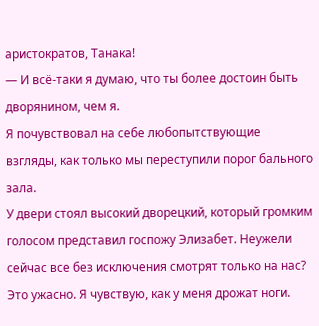аристократов, Танака!
— И всё-таки я думаю, что ты более достоин быть дворянином, чем я.
Я почувствовал на себе любопытствующие взгляды, как только мы переступили порог бального зала.
У двери стоял высокий дворецкий, который громким голосом представил госпожу Элизабет. Неужели сейчас все без исключения смотрят только на нас?
Это ужасно. Я чувствую, как у меня дрожат ноги.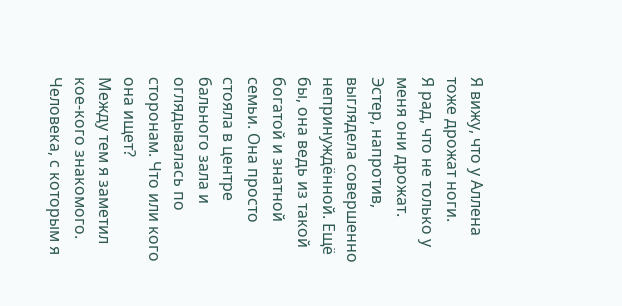Я вижу, что у Аллена тоже дрожат ноги.
Я рад, что не только у меня они дрожат.
Эстер, напротив, выглядела совершенно непринуждённой. Ещё бы, она ведь из такой богатой и знатной семьи. Она просто стояла в центре бального зала и оглядывалась по сторонам. Что или кого она ищет?
Между тем я заметил кое-кого знакомого.
Человека, с которым я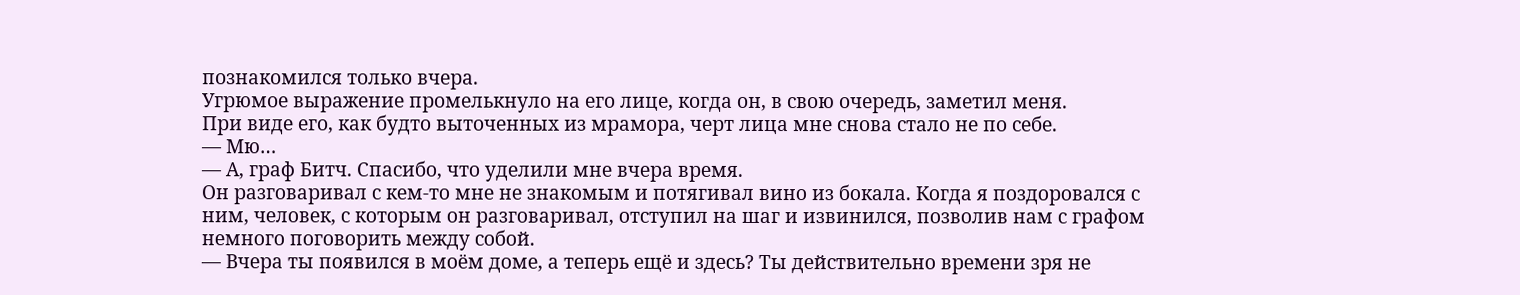познакомился только вчера.
Угрюмое выражение промелькнуло на его лице, когда он, в свою очередь, заметил меня.
При виде его, как будто выточенных из мрамора, черт лица мне снова стало не по себе.
— Мю…
— А, граф Битч. Спасибо, что уделили мне вчера время.
Он разговаривал с кем-то мне не знакомым и потягивал вино из бокала. Когда я поздоровался с ним, человек, с которым он разговаривал, отступил на шаг и извинился, позволив нам с графом немного поговорить между собой.
— Вчера ты появился в моём доме, а теперь ещё и здесь? Ты действительно времени зря не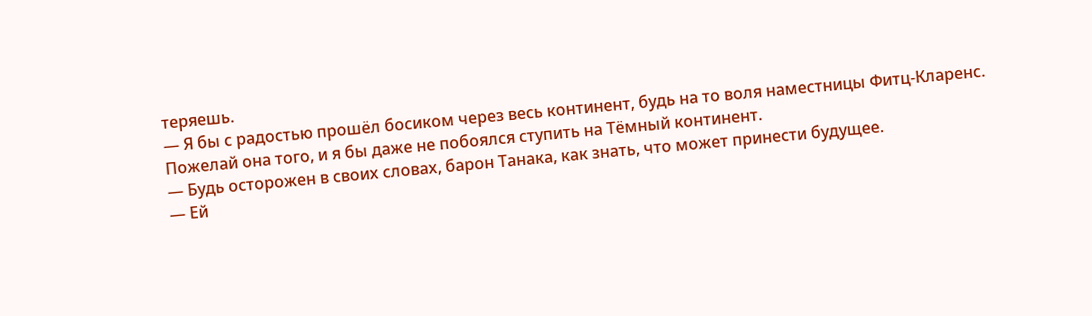теряешь.
— Я бы с радостью прошёл босиком через весь континент, будь на то воля наместницы Фитц-Кларенс. Пожелай она того, и я бы даже не побоялся ступить на Тёмный континент.
— Будь осторожен в своих словах, барон Танака, как знать, что может принести будущее.
— Ей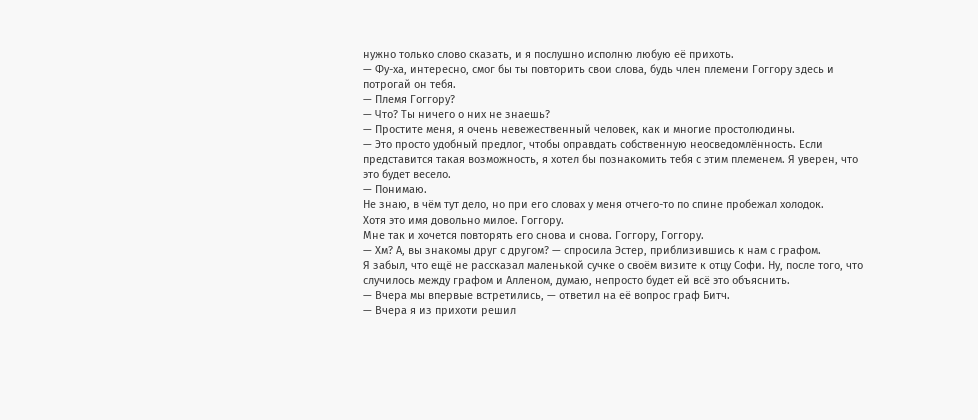нужно только слово сказать, и я послушно исполню любую её прихоть.
— Фу-ха, интересно, смог бы ты повторить свои слова, будь член племени Гоггору здесь и потрогай он тебя.
— Племя Гоггору?
— Что? Ты ничего о них не знаешь?
— Простите меня, я очень невежественный человек, как и многие простолюдины.
— Это просто удобный предлог, чтобы оправдать собственную неосведомлённость. Если представится такая возможность, я хотел бы познакомить тебя с этим племенем. Я уверен, что это будет весело.
— Понимаю.
Не знаю, в чём тут дело, но при его словах у меня отчего-то по спине пробежал холодок.
Хотя это имя довольно милое. Гоггору.
Мне так и хочется повторять его снова и снова. Гоггору, Гоггору.
— Хм? А, вы знакомы друг с другом? — спросила Эстер, приблизившись к нам с графом.
Я забыл, что ещё не рассказал маленькой сучке о своём визите к отцу Софи. Ну, после того, что случилось между графом и Алленом, думаю, непросто будет ей всё это объяснить.
— Вчера мы впервые встретились, — ответил на её вопрос граф Битч.
— Вчера я из прихоти решил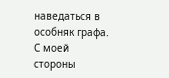наведаться в особняк графа. С моей стороны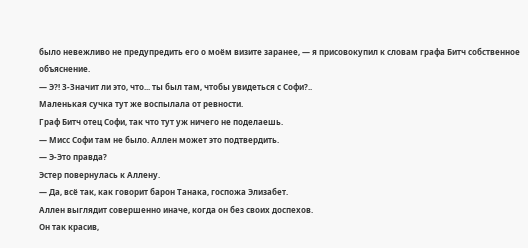было невежливо не предупредить его о моём визите заранее, — я присовокупил к словам графа Битч собственное объяснение.
— Э?! З-Значит ли это, что... ты был там, чтобы увидеться с Софи?..
Маленькая сучка тут же воспылала от ревности.
Граф Битч отец Софи, так что тут уж ничего не поделаешь.
— Мисс Софи там не было. Аллен может это подтвердить.
— Э-Это правда?
Эстер повернулась к Аллену.
— Да, всё так, как говорит барон Танака, госпожа Элизабет.
Аллен выглядит совершенно иначе, когда он без своих доспехов.
Он так красив,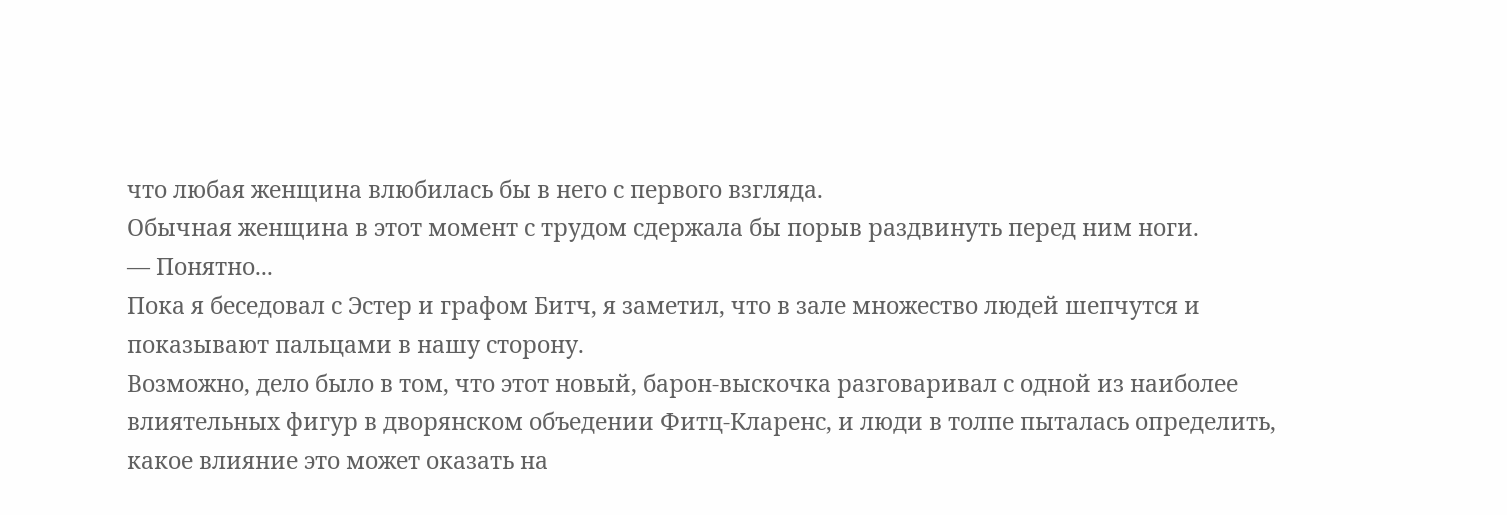что любая женщина влюбилась бы в него с первого взгляда.
Обычная женщина в этот момент с трудом сдержала бы порыв раздвинуть перед ним ноги.
— Понятно...
Пока я беседовал с Эстер и графом Битч, я заметил, что в зале множество людей шепчутся и показывают пальцами в нашу сторону.
Возможно, дело было в том, что этот новый, барон-выскочка разговаривал с одной из наиболее влиятельных фигур в дворянском объедении Фитц-Кларенс, и люди в толпе пыталась определить, какое влияние это может оказать на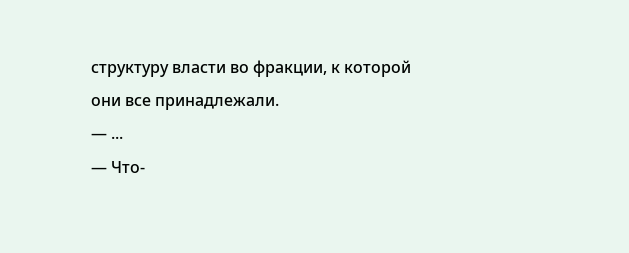структуру власти во фракции, к которой они все принадлежали.
— ...
— Что-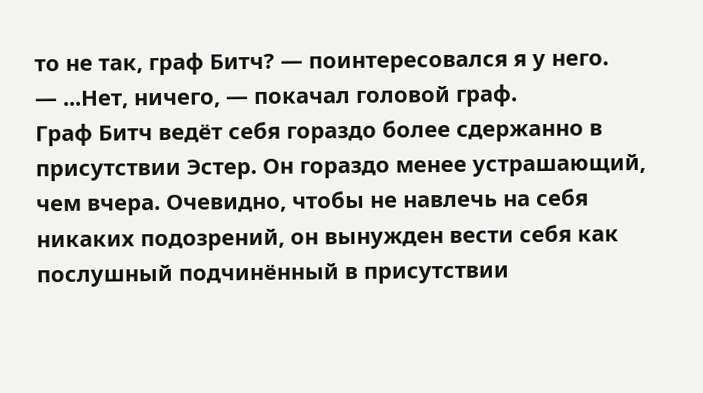то не так, граф Битч? — поинтересовался я у него.
— ...Нет, ничего, — покачал головой граф.
Граф Битч ведёт себя гораздо более сдержанно в присутствии Эстер. Он гораздо менее устрашающий, чем вчера. Очевидно, чтобы не навлечь на себя никаких подозрений, он вынужден вести себя как послушный подчинённый в присутствии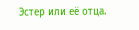Эстер или её отца.